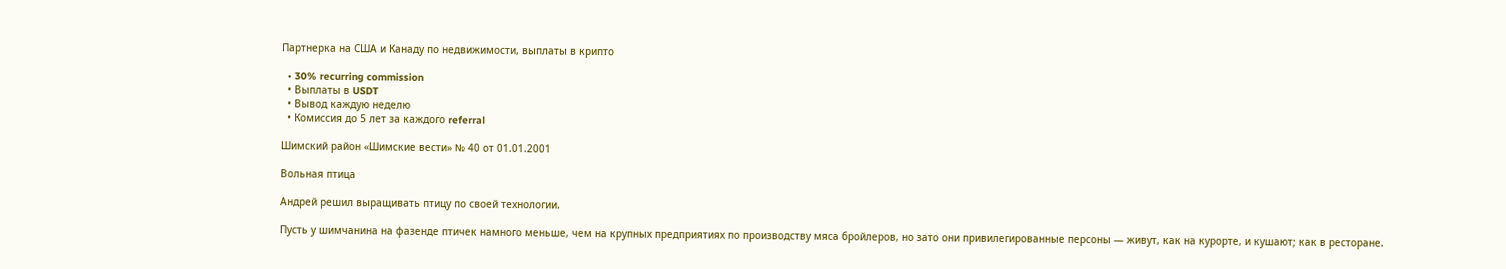Партнерка на США и Канаду по недвижимости, выплаты в крипто

  • 30% recurring commission
  • Выплаты в USDT
  • Вывод каждую неделю
  • Комиссия до 5 лет за каждого referral

Шимский район «Шимские вести» № 40 от 01.01.2001

Вольная птица

Андрей решил выращивать птицу по своей технологии.

Пусть у шимчанина на фазенде птичек намного меньше, чем на крупных предприятиях по производству мяса бройлеров, но зато они привилегированные персоны — живут, как на курорте, и кушают; как в ресторане.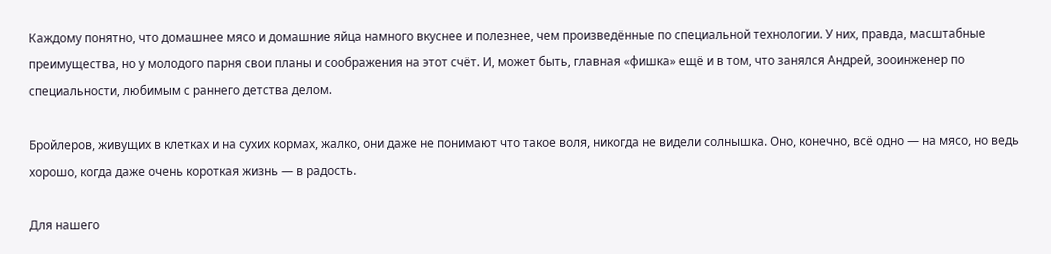Каждому понятно, что домашнее мясо и домашние яйца намного вкуснее и полезнее, чем произведённые по специальной технологии. У них, правда, масштабные преимущества, но у молодого парня свои планы и соображения на этот счёт. И, может быть, главная «фишка» ещё и в том, что занялся Андрей, зооинженер по специальности, любимым с раннего детства делом.

Бройлеров, живущих в клетках и на сухих кормах, жалко, они даже не понимают что такое воля, никогда не видели солнышка. Оно, конечно, всё одно — на мясо, но ведь хорошо, когда даже очень короткая жизнь — в радость.

Для нашего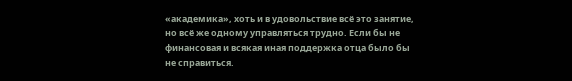«академика», хоть и в удовольствие всё это занятие, но всё же одному управляться трудно. Если бы не финансовая и всякая иная поддержка отца было бы не справиться.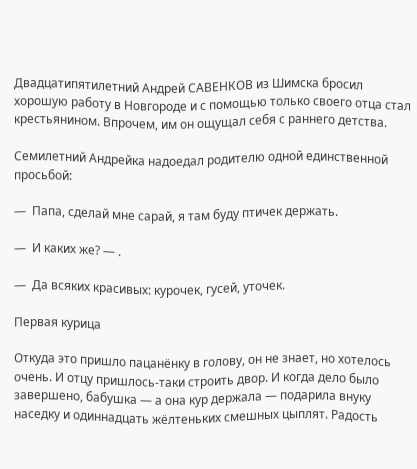Двадцатипятилетний Андрей САВЕНКОВ из Шимска бросил хорошую работу в Новгороде и с помощью только своего отца стал крестьянином. Впрочем, им он ощущал себя с раннего детства.

Семилетний Андрейка надоедал родителю одной единственной просьбой:

—  Папа, сделай мне сарай, я там буду птичек держать.

—  И каких же? — .

—  Да всяких красивых: курочек, гусей, уточек.

Первая курица

Откуда это пришло пацанёнку в голову, он не знает, но хотелось очень. И отцу пришлось-таки строить двор. И когда дело было завершено, бабушка — а она кур держала — подарила внуку наседку и одиннадцать жёлтеньких смешных цыплят. Радость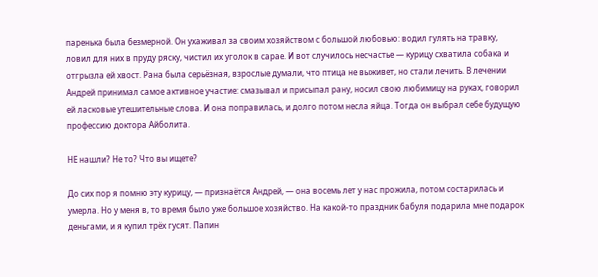паренька была безмерной. Он ухаживал за своим хозяйством с большой любовью: водил гулять на травку, ловил для них в пруду ряску, чистил их уголок в сарае. И вот случилось несчастье — курицу схватила собака и отгрызла ей хвост. Рана была серьёзная, взрослые думали, что птица не выживет, но стали лечить. В лечении Андрей принимал самое активное участие: смазывал и присыпал рану, носил свою любимицу на руках, говорил ей ласковые утешительные слова. И она поправилась, и долго потом несла яйца. Тогда он выбрал себе будущую профессию доктора Айболита.

НЕ нашли? Не то? Что вы ищете?

До сих пор я помню эту курицу, — признаётся Андрей, — она восемь лет у нас прожила, потом состарилась и умерла. Но у меня в, то время было уже большое хозяйство. На какой-то праздник бабуля подарила мне подарок деньгами, и я купил трёх гусят. Папин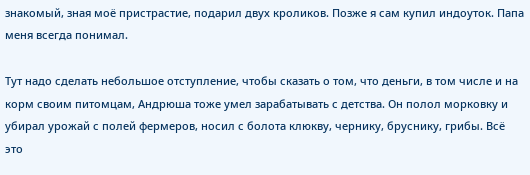знакомый, зная моё пристрастие, подарил двух кроликов. Позже я сам купил индоуток. Папа меня всегда понимал.

Тут надо сделать небольшое отступление, чтобы сказать о том, что деньги, в том числе и на корм своим питомцам, Андрюша тоже умел зарабатывать с детства. Он полол морковку и убирал урожай с полей фермеров, носил с болота клюкву, чернику, бруснику, грибы. Всё это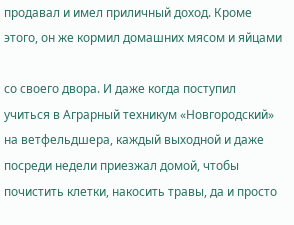продавал и имел приличный доход. Кроме этого, он же кормил домашних мясом и яйцами

со своего двора. И даже когда поступил учиться в Аграрный техникум «Новгородский» на ветфельдшера, каждый выходной и даже посреди недели приезжал домой, чтобы почистить клетки, накосить травы, да и просто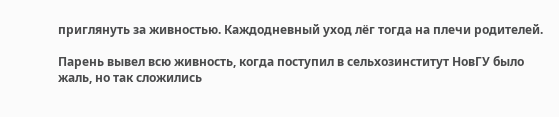приглянуть за живностью. Каждодневный уход лёг тогда на плечи родителей.

Парень вывел всю живность, когда поступил в сельхозинститут НовГУ было жаль, но так сложились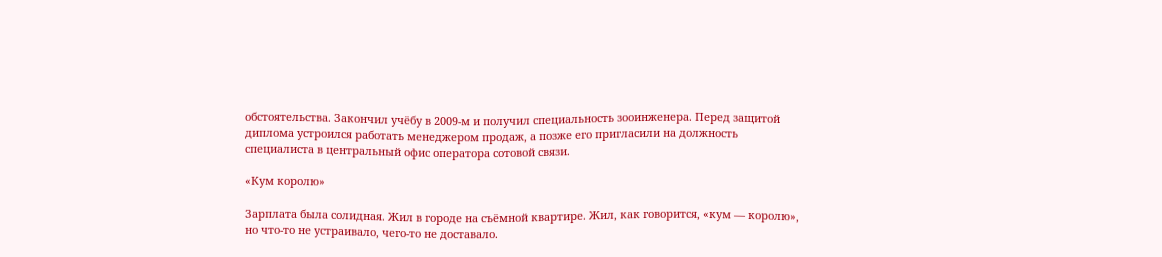обстоятельства. Закончил учёбу в 2009-м и получил специальность зооинженера. Перед защитой диплома устроился работать менеджером продаж, а позже его пригласили на должность специалиста в центральный офис оператора сотовой связи.

«Кум королю»

Зарплата была солидная. Жил в городе на съёмной квартире. Жил, как говорится, «кум — королю», но что-то не устраивало, чего-то не доставало.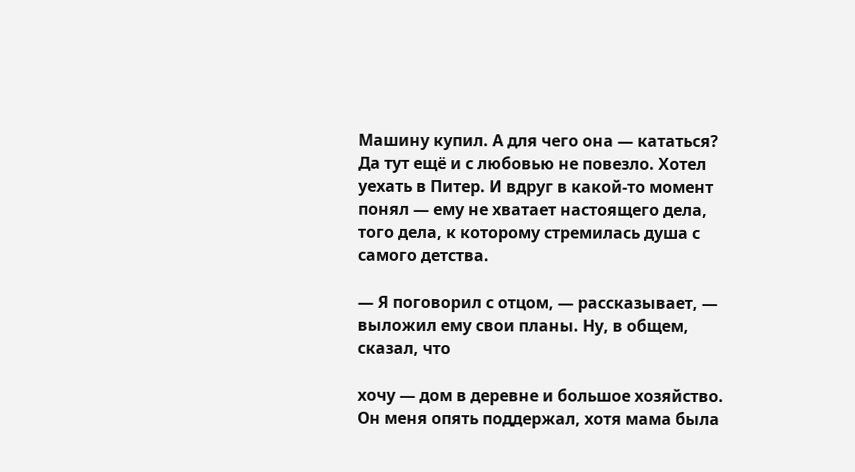Машину купил. А для чего она — кататься? Да тут ещё и с любовью не повезло. Хотел уехать в Питер. И вдруг в какой-то момент понял — ему не хватает настоящего дела, того дела, к которому стремилась душа с самого детства.

— Я поговорил с отцом, — рассказывает, — выложил ему свои планы. Ну, в общем, сказал, что

хочу — дом в деревне и большое хозяйство. Он меня опять поддержал, хотя мама была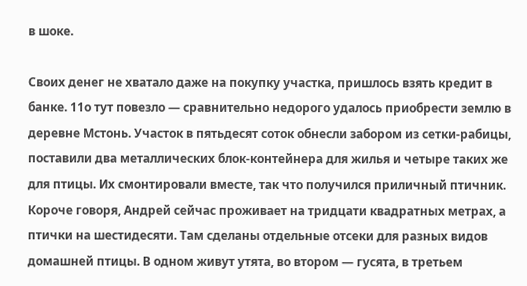в шоке.

Своих денег не хватало даже на покупку участка, пришлось взять кредит в банке. 11о тут повезло — сравнительно недорого удалось приобрести землю в деревне Мстонь. Участок в пятьдесят соток обнесли забором из сетки-рабицы, поставили два металлических блок-контейнера для жилья и четыре таких же для птицы. Их смонтировали вместе, так что получился приличный птичник. Короче говоря, Андрей сейчас проживает на тридцати квадратных метрах, а птички на шестидесяти. Там сделаны отдельные отсеки для разных видов домашней птицы. В одном живут утята, во втором — гусята, в третьем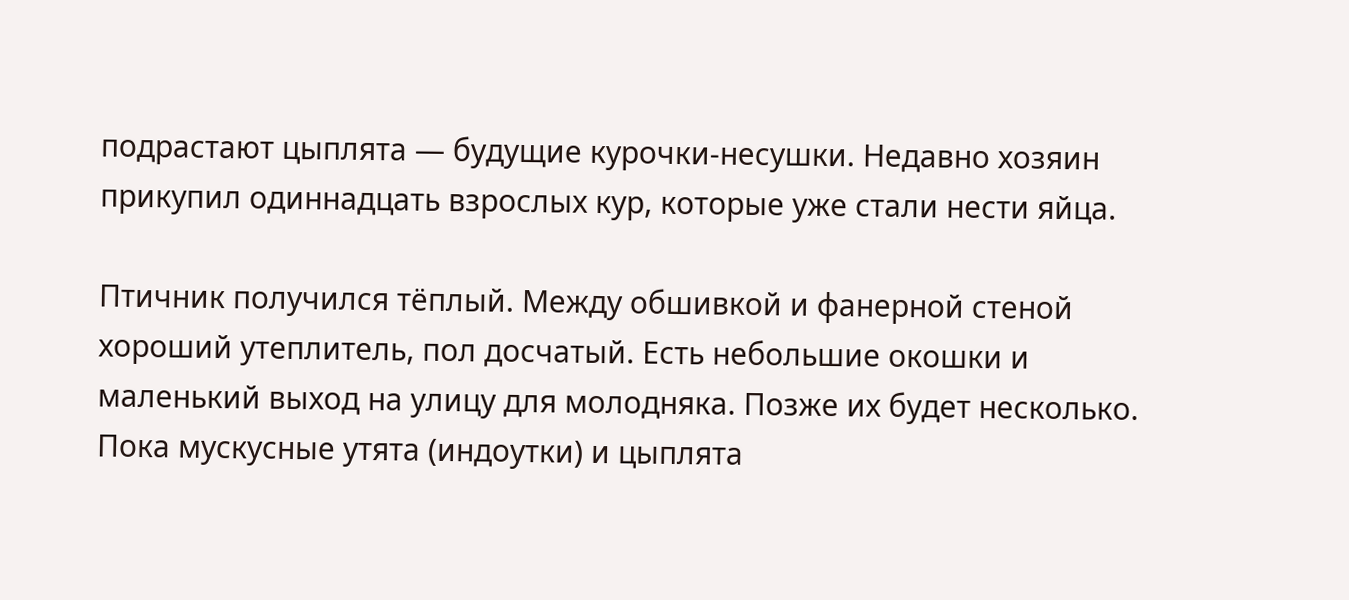подрастают цыплята — будущие курочки-несушки. Недавно хозяин прикупил одиннадцать взрослых кур, которые уже стали нести яйца.

Птичник получился тёплый. Между обшивкой и фанерной стеной хороший утеплитель, пол досчатый. Есть небольшие окошки и маленький выход на улицу для молодняка. Позже их будет несколько. Пока мускусные утята (индоутки) и цыплята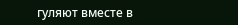гуляют вместе в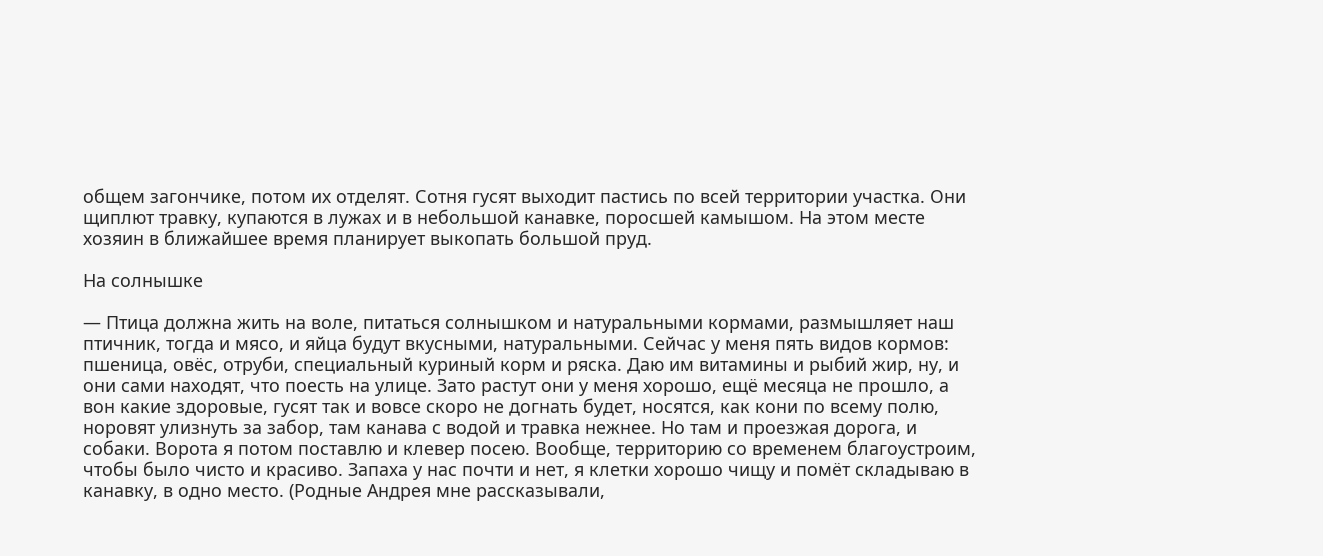общем загончике, потом их отделят. Сотня гусят выходит пастись по всей территории участка. Они щиплют травку, купаются в лужах и в небольшой канавке, поросшей камышом. На этом месте хозяин в ближайшее время планирует выкопать большой пруд.

На солнышке

— Птица должна жить на воле, питаться солнышком и натуральными кормами, размышляет наш птичник, тогда и мясо, и яйца будут вкусными, натуральными. Сейчас у меня пять видов кормов: пшеница, овёс, отруби, специальный куриный корм и ряска. Даю им витамины и рыбий жир, ну, и они сами находят, что поесть на улице. Зато растут они у меня хорошо, ещё месяца не прошло, а вон какие здоровые, гусят так и вовсе скоро не догнать будет, носятся, как кони по всему полю, норовят улизнуть за забор, там канава с водой и травка нежнее. Но там и проезжая дорога, и собаки. Ворота я потом поставлю и клевер посею. Вообще, территорию со временем благоустроим, чтобы было чисто и красиво. Запаха у нас почти и нет, я клетки хорошо чищу и помёт складываю в канавку, в одно место. (Родные Андрея мне рассказывали,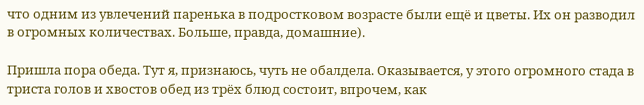что одним из увлечений паренька в подростковом возрасте были ещё и цветы. Их он разводил в огромных количествах. Больше, правда, домашние).

Пришла пора обеда. Тут я, признаюсь, чуть не обалдела. Оказывается, у этого огромного стада в триста голов и хвостов обед из трёх блюд состоит, впрочем, как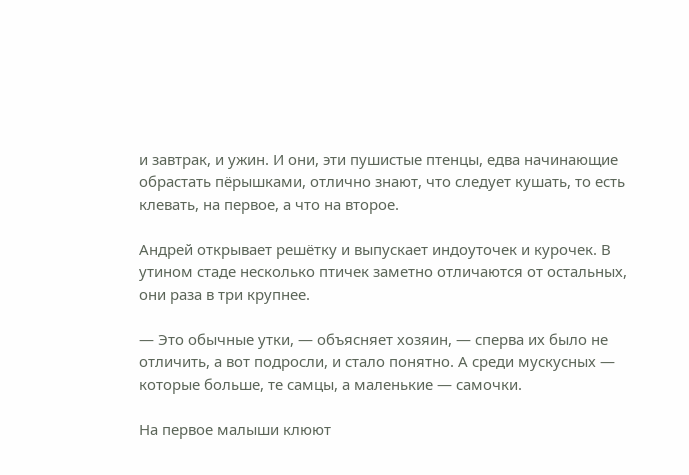и завтрак, и ужин. И они, эти пушистые птенцы, едва начинающие обрастать пёрышками, отлично знают, что следует кушать, то есть клевать, на первое, а что на второе.

Андрей открывает решётку и выпускает индоуточек и курочек. В утином стаде несколько птичек заметно отличаются от остальных, они раза в три крупнее.

— Это обычные утки, — объясняет хозяин, — сперва их было не отличить, а вот подросли, и стало понятно. А среди мускусных — которые больше, те самцы, а маленькие — самочки.

На первое малыши клюют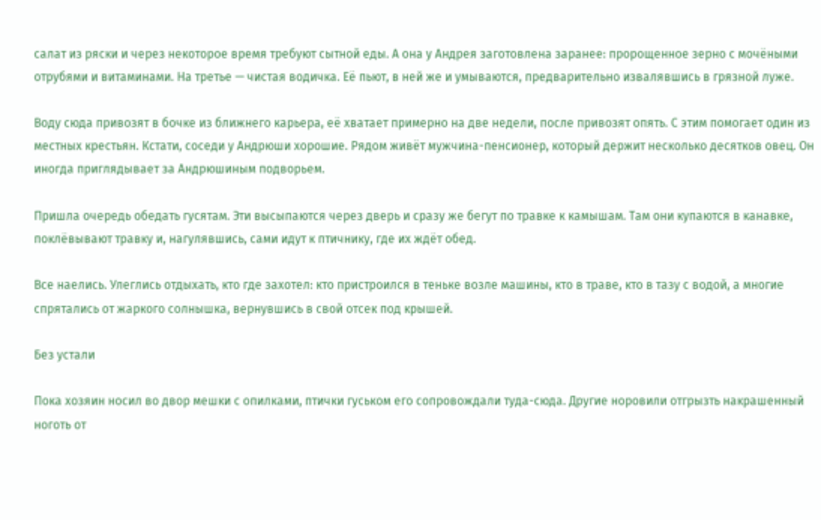салат из ряски и через некоторое время требуют сытной еды. А она у Андрея заготовлена заранее: пророщенное зерно с мочёными отрубями и витаминами. На третье — чистая водичка. Её пьют, в ней же и умываются, предварительно извалявшись в грязной луже.

Воду сюда привозят в бочке из ближнего карьера, её хватает примерно на две недели, после привозят опять. С этим помогает один из местных крестьян. Кстати, соседи у Андрюши хорошие. Рядом живёт мужчина-пенсионер, который держит несколько десятков овец. Он иногда приглядывает за Андрюшиным подворьем.

Пришла очередь обедать гусятам. Эти высыпаются через дверь и сразу же бегут по травке к камышам. Там они купаются в канавке, поклёвывают травку и, нагулявшись, сами идут к птичнику, где их ждёт обед.

Все наелись. Улеглись отдыхать, кто где захотел: кто пристроился в теньке возле машины, кто в траве, кто в тазу с водой, а многие спрятались от жаркого солнышка, вернувшись в свой отсек под крышей.

Без устали

Пока хозяин носил во двор мешки с опилками, птички гуськом его сопровождали туда-сюда. Другие норовили отгрызть накрашенный ноготь от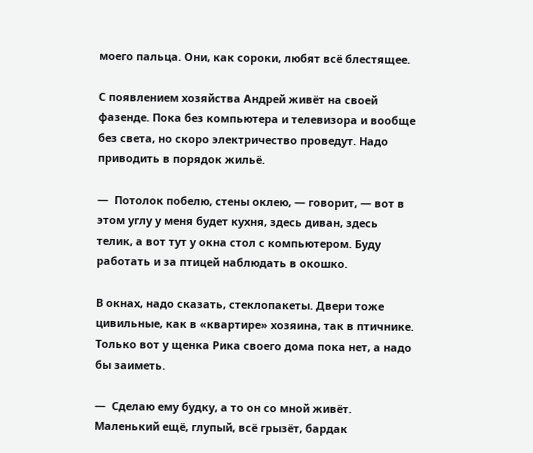моего пальца. Они, как сороки, любят всё блестящее.

С появлением хозяйства Андрей живёт на своей фазенде. Пока без компьютера и телевизора и вообще без света, но скоро электричество проведут. Надо приводить в порядок жильё.

—  Потолок побелю, стены оклею, — говорит, — вот в этом углу у меня будет кухня, здесь диван, здесь телик, а вот тут у окна стол с компьютером. Буду работать и за птицей наблюдать в окошко.

В окнах, надо сказать, стеклопакеты. Двери тоже цивильные, как в «квартире» хозяина, так в птичнике. Только вот у щенка Рика своего дома пока нет, а надо бы заиметь.

—  Сделаю ему будку, а то он со мной живёт. Маленький ещё, глупый, всё грызёт, бардак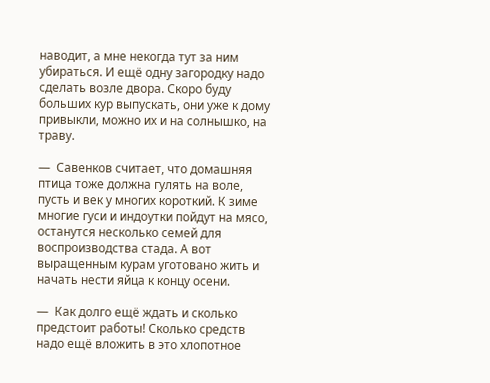наводит, а мне некогда тут за ним убираться. И ещё одну загородку надо сделать возле двора. Скоро буду больших кур выпускать, они уже к дому привыкли, можно их и на солнышко, на траву.

—  Савенков считает, что домашняя птица тоже должна гулять на воле, пусть и век у многих короткий. К зиме многие гуси и индоутки пойдут на мясо, останутся несколько семей для воспроизводства стада. А вот выращенным курам уготовано жить и начать нести яйца к концу осени.

—  Как долго ещё ждать и сколько предстоит работы! Сколько средств надо ещё вложить в это хлопотное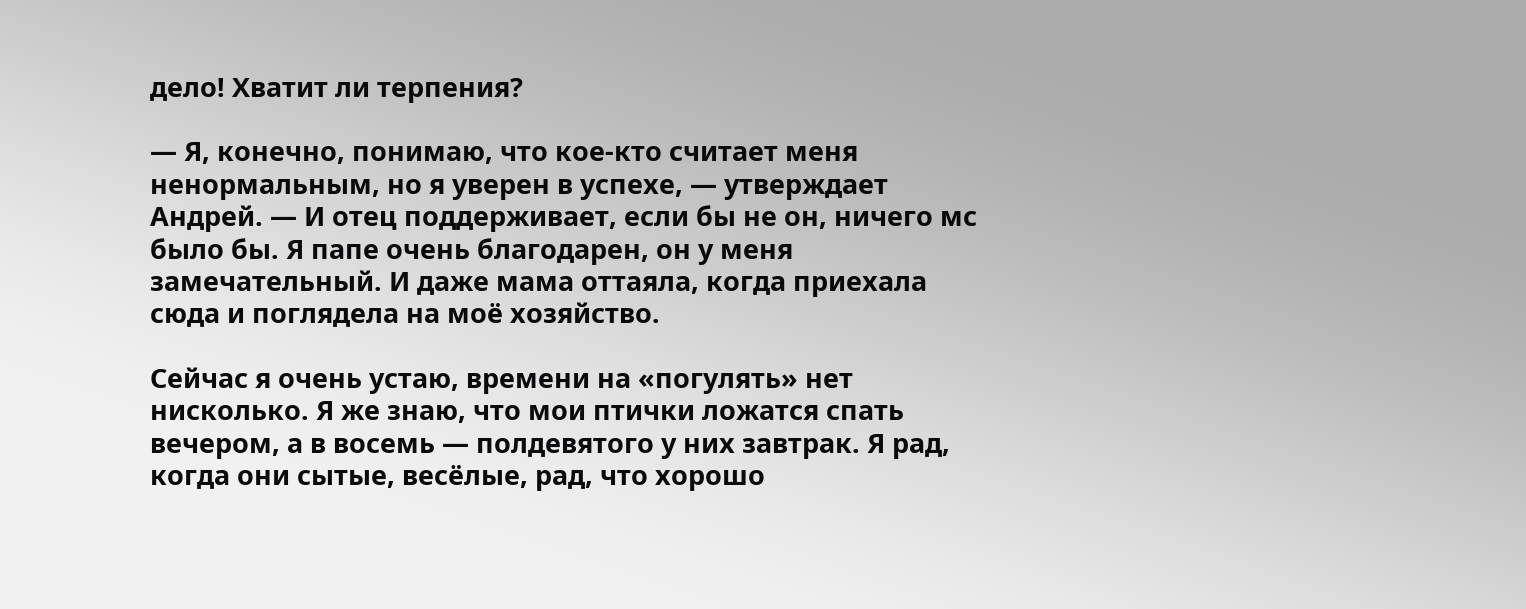дело! Хватит ли терпения?

— Я, конечно, понимаю, что кое-кто считает меня ненормальным, но я уверен в успехе, — утверждает Андрей. — И отец поддерживает, если бы не он, ничего мс было бы. Я папе очень благодарен, он у меня замечательный. И даже мама оттаяла, когда приехала сюда и поглядела на моё хозяйство.

Сейчас я очень устаю, времени на «погулять» нет нисколько. Я же знаю, что мои птички ложатся спать вечером, а в восемь — полдевятого у них завтрак. Я рад, когда они сытые, весёлые, рад, что хорошо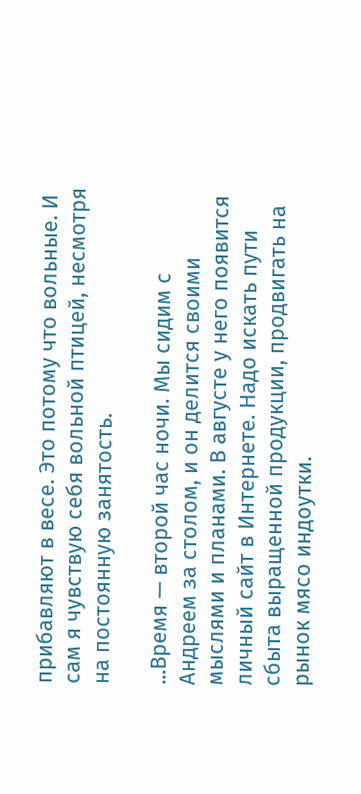прибавляют в весе. Это потому что вольные. И сам я чувствую себя вольной птицей, несмотря на постоянную занятость.

...Время — второй час ночи. Мы сидим с Андреем за столом, и он делится своими мыслями и планами. В августе у него появится личный сайт в Интернете. Надо искать пути сбыта выращенной продукции, продвигать на рынок мясо индоутки.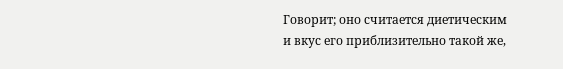Говорит; оно считается диетическим и вкус его приблизительно такой же,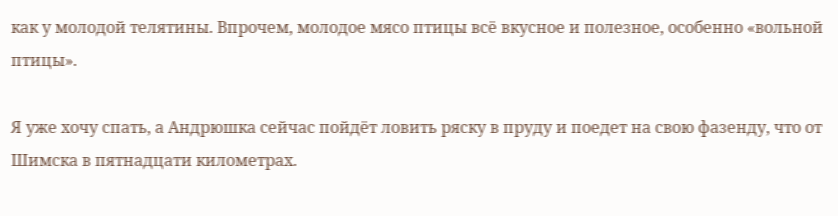как у молодой телятины. Впрочем, молодое мясо птицы всё вкусное и полезное, особенно «вольной птицы».

Я уже хочу спать, а Андрюшка сейчас пойдёт ловить ряску в пруду и поедет на свою фазенду, что от Шимска в пятнадцати километрах.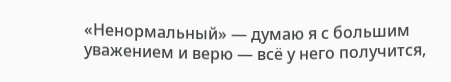«Ненормальный» — думаю я с большим уважением и верю — всё у него получится,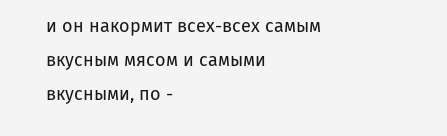и он накормит всех-всех самым вкусным мясом и самыми вкусными, по -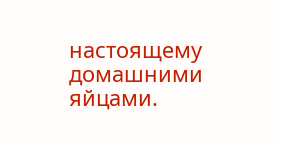настоящему домашними яйцами.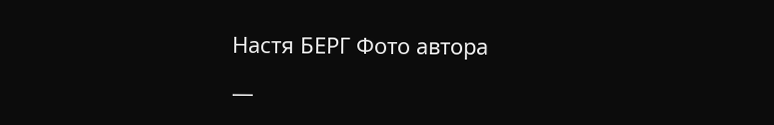Настя БЕРГ Фото автора

—